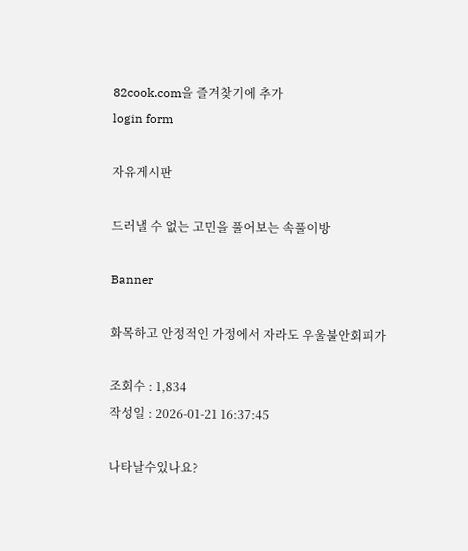82cook.com을 즐겨찾기에 추가
login form

자유게시판

드러낼 수 없는 고민을 풀어보는 속풀이방

Banner

화목하고 안정적인 가정에서 자라도 우울불안회피가

조회수 : 1,834
작성일 : 2026-01-21 16:37:45

나타날수있나요?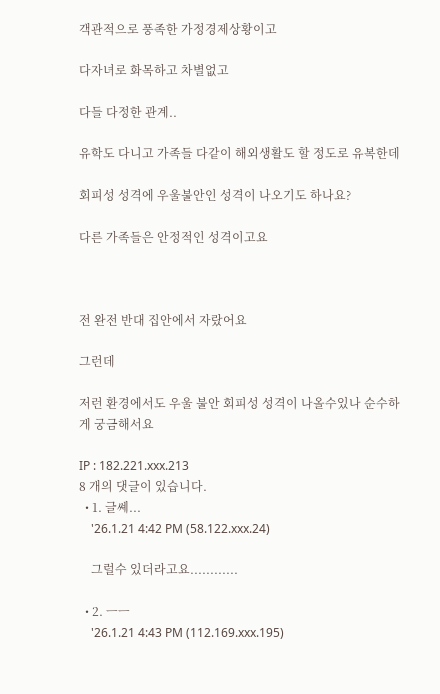객관적으로 풍족한 가정경제상황이고

다자녀로 화목하고 차별없고

다들 다정한 관계..

유학도 다니고 가족들 다같이 해외생활도 할 정도로 유복한데

회피성 성격에 우울불안인 성격이 나오기도 하나요?

다른 가족들은 안정적인 성격이고요



전 완전 반대 집안에서 자랐어요

그런데

저런 환경에서도 우울 불안 회피성 성격이 나올수있나 순수하게 궁금해서요

IP : 182.221.xxx.213
8 개의 댓글이 있습니다.
  • 1. 글쎼...
    '26.1.21 4:42 PM (58.122.xxx.24)

    그럴수 있더라고요............

  • 2. ㅡㅡ
    '26.1.21 4:43 PM (112.169.xxx.195)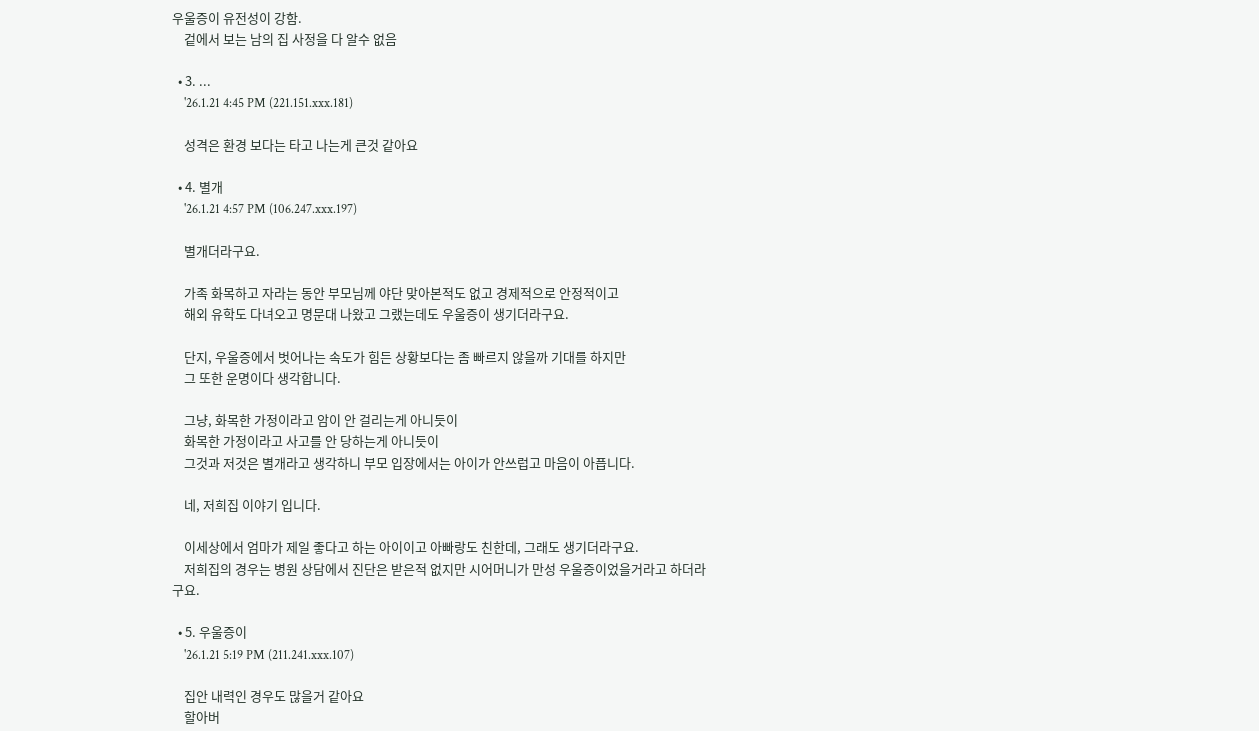우울증이 유전성이 강함.
    겉에서 보는 남의 집 사정을 다 알수 없음

  • 3. ...
    '26.1.21 4:45 PM (221.151.xxx.181)

    성격은 환경 보다는 타고 나는게 큰것 같아요

  • 4. 별개
    '26.1.21 4:57 PM (106.247.xxx.197)

    별개더라구요.

    가족 화목하고 자라는 동안 부모님께 야단 맞아본적도 없고 경제적으로 안정적이고
    해외 유학도 다녀오고 명문대 나왔고 그랬는데도 우울증이 생기더라구요.

    단지, 우울증에서 벗어나는 속도가 힘든 상황보다는 좀 빠르지 않을까 기대를 하지만
    그 또한 운명이다 생각합니다.

    그냥, 화목한 가정이라고 암이 안 걸리는게 아니듯이
    화목한 가정이라고 사고를 안 당하는게 아니듯이
    그것과 저것은 별개라고 생각하니 부모 입장에서는 아이가 안쓰럽고 마음이 아픕니다.

    네, 저희집 이야기 입니다.

    이세상에서 엄마가 제일 좋다고 하는 아이이고 아빠랑도 친한데, 그래도 생기더라구요.
    저희집의 경우는 병원 상담에서 진단은 받은적 없지만 시어머니가 만성 우울증이었을거라고 하더라구요.

  • 5. 우울증이
    '26.1.21 5:19 PM (211.241.xxx.107)

    집안 내력인 경우도 많을거 같아요
    할아버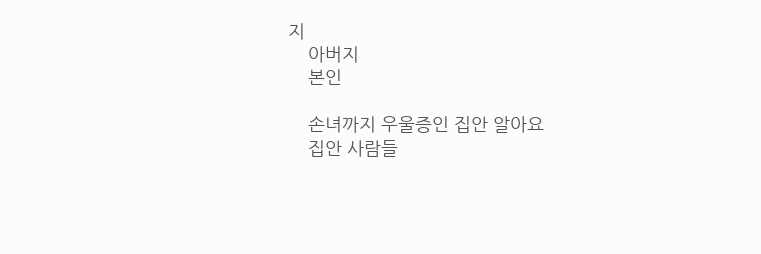지
    아버지
    본인

    손녀까지 우울증인 집안 알아요
    집안 사람들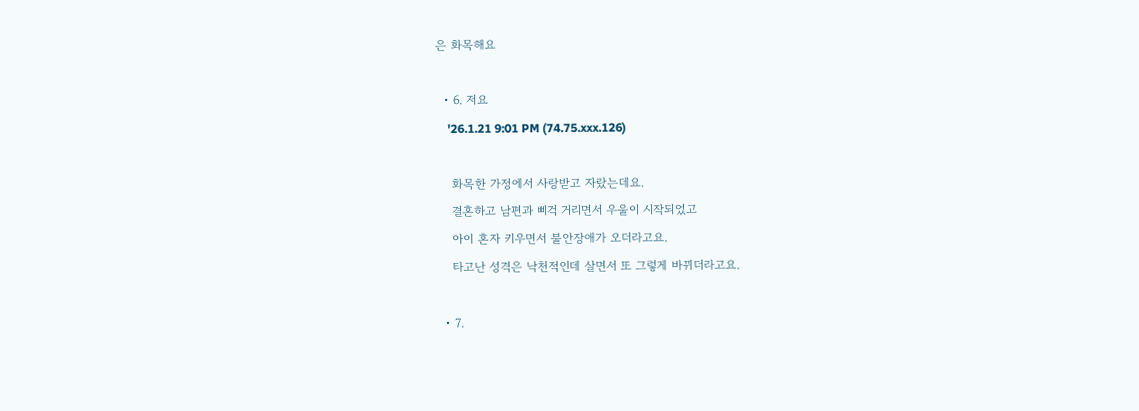은 화목해요

  • 6. 저요
    '26.1.21 9:01 PM (74.75.xxx.126)

    화목한 가정에서 사랑받고 자랐는데요.
    결혼하고 남편과 삐걱 거리면서 우울이 시작되었고
    아이 혼자 키우면서 불안장애가 오더라고요.
    타고난 성격은 낙천적인데 살면서 또 그렇게 바뀌더라고요.

  • 7.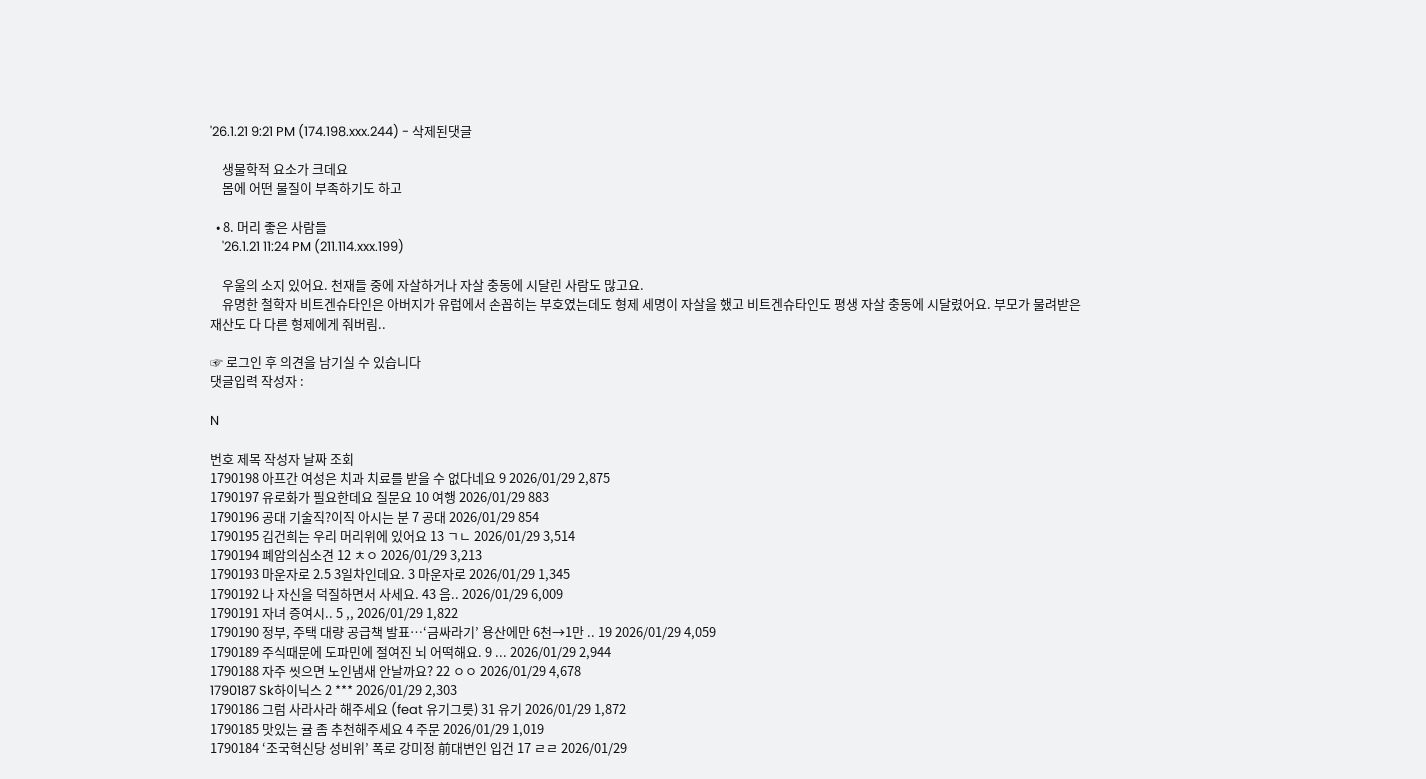'26.1.21 9:21 PM (174.198.xxx.244) - 삭제된댓글

    생물학적 요소가 크데요
    몸에 어떤 물질이 부족하기도 하고

  • 8. 머리 좋은 사람들
    '26.1.21 11:24 PM (211.114.xxx.199)

    우울의 소지 있어요. 천재들 중에 자살하거나 자살 충동에 시달린 사람도 많고요.
    유명한 철학자 비트겐슈타인은 아버지가 유럽에서 손꼽히는 부호였는데도 형제 세명이 자살을 했고 비트겐슈타인도 평생 자살 충동에 시달렸어요. 부모가 물려받은 재산도 다 다른 형제에게 줘버림..

☞ 로그인 후 의견을 남기실 수 있습니다
댓글입력 작성자 :

N

번호 제목 작성자 날짜 조회
1790198 아프간 여성은 치과 치료를 받을 수 없다네요 9 2026/01/29 2,875
1790197 유로화가 필요한데요 질문요 10 여행 2026/01/29 883
1790196 공대 기술직?이직 아시는 분 7 공대 2026/01/29 854
1790195 김건희는 우리 머리위에 있어요 13 ㄱㄴ 2026/01/29 3,514
1790194 폐암의심소견 12 ㅊㅇ 2026/01/29 3,213
1790193 마운자로 2.5 3일차인데요. 3 마운자로 2026/01/29 1,345
1790192 나 자신을 덕질하면서 사세요. 43 음.. 2026/01/29 6,009
1790191 자녀 증여시.. 5 ,, 2026/01/29 1,822
1790190 정부, 주택 대량 공급책 발표…‘금싸라기’ 용산에만 6천→1만 .. 19 2026/01/29 4,059
1790189 주식때문에 도파민에 절여진 뇌 어떡해요. 9 ... 2026/01/29 2,944
1790188 자주 씻으면 노인냄새 안날까요? 22 ㅇㅇ 2026/01/29 4,678
1790187 Sk하이닉스 2 *** 2026/01/29 2,303
1790186 그럼 사라사라 해주세요 (feat 유기그릇) 31 유기 2026/01/29 1,872
1790185 맛있는 귤 좀 추천해주세요 4 주문 2026/01/29 1,019
1790184 ‘조국혁신당 성비위’ 폭로 강미정 前대변인 입건 17 ㄹㄹ 2026/01/29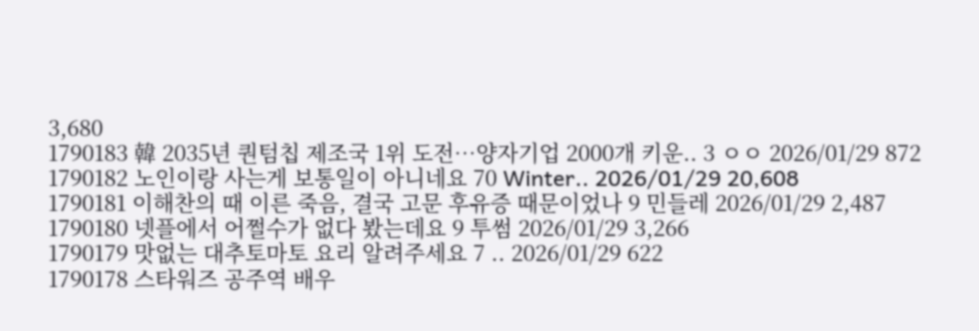3,680
1790183 韓 2035년 퀀텀칩 제조국 1위 도전…양자기업 2000개 키운.. 3 ㅇㅇ 2026/01/29 872
1790182 노인이랑 사는게 보통일이 아니네요 70 Winter.. 2026/01/29 20,608
1790181 이해찬의 때 이른 죽음, 결국 고문 후유증 때문이었나 9 민들레 2026/01/29 2,487
1790180 넷플에서 어쩔수가 없다 봤는데요 9 투썸 2026/01/29 3,266
1790179 맛없는 대추토마토 요리 알려주세요 7 .. 2026/01/29 622
1790178 스타워즈 공주역 배우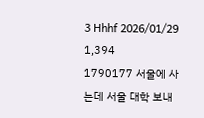3 Hhhf 2026/01/29 1,394
1790177 서울에 사는데 서울 대학 보내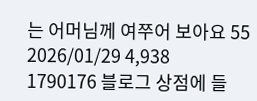는 어머님께 여쭈어 보아요 55 2026/01/29 4,938
1790176 블로그 상점에 들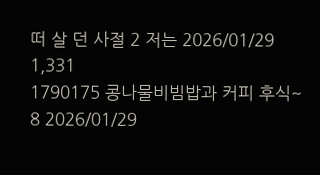떠 살 던 사절 2 저는 2026/01/29 1,331
1790175 콩나물비빔밥과 커피 후식~ 8 2026/01/29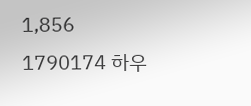1,856
1790174 하우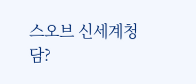스오브 신세계청담?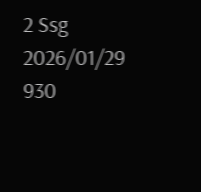2 Ssg 2026/01/29 930